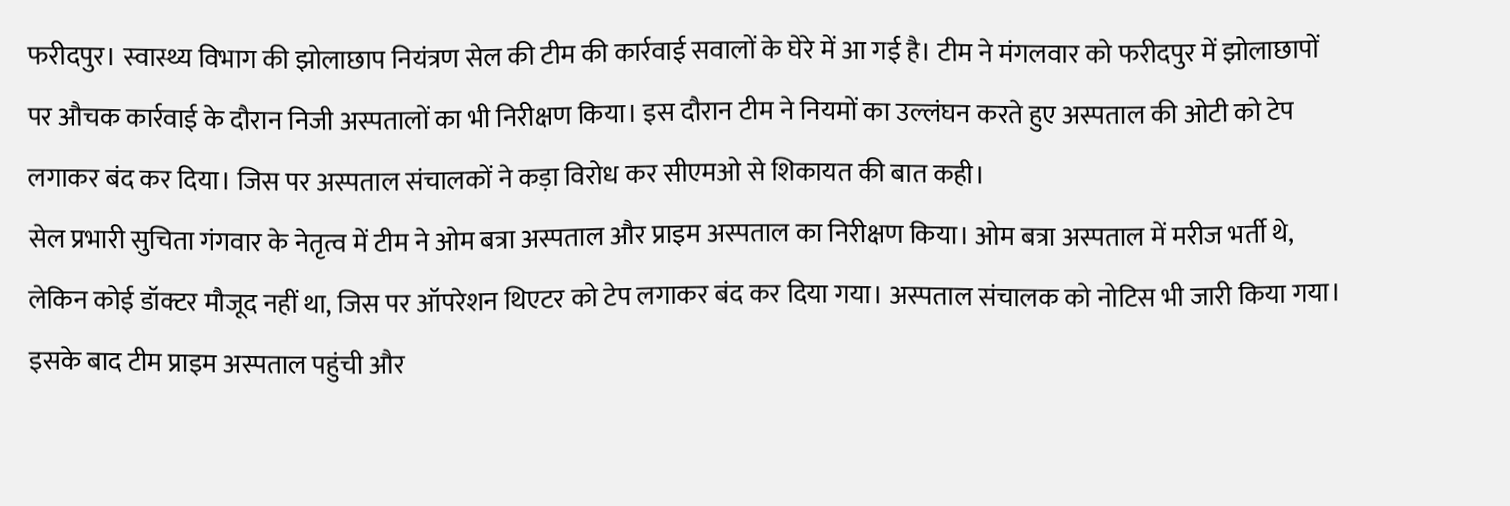फरीदपुर। स्वास्थ्य विभाग की झोलाछाप नियंत्रण सेल की टीम की कार्रवाई सवालों के घेरे में आ गई है। टीम ने मंगलवार को फरीदपुर में झोलाछापों पर औचक कार्रवाई के दौरान निजी अस्पतालों का भी निरीक्षण किया। इस दौरान टीम ने नियमों का उल्लंघन करते हुए अस्पताल की ओटी को टेप लगाकर बंद कर दिया। जिस पर अस्पताल संचालकों ने कड़ा विरोध कर सीएमओ से शिकायत की बात कही।
सेल प्रभारी सुचिता गंगवार के नेतृत्व में टीम ने ओम बत्रा अस्पताल और प्राइम अस्पताल का निरीक्षण किया। ओम बत्रा अस्पताल में मरीज भर्ती थे, लेकिन कोई डॉक्टर मौजूद नहीं था, जिस पर ऑपरेशन थिएटर को टेप लगाकर बंद कर दिया गया। अस्पताल संचालक को नोटिस भी जारी किया गया। इसके बाद टीम प्राइम अस्पताल पहुंची और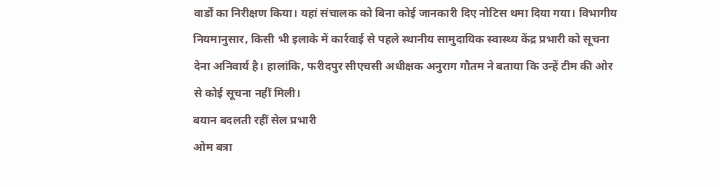वार्डों का निरीक्षण किया। यहां संचालक को बिना कोई जानकारी दिए नोटिस थमा दिया गया। विभागीय नियमानुसार, किसी भी इलाके में कार्रवाई से पहले स्थानीय सामुदायिक स्वास्थ्य केंद्र प्रभारी को सूचना देना अनिवार्य है। हालांकि, फरीदपुर सीएचसी अधीक्षक अनुराग गौतम ने बताया कि उन्हें टीम की ओर से कोई सूचना नहीं मिली।
बयान बदलती रहीं सेल प्रभारी
ओम बत्रा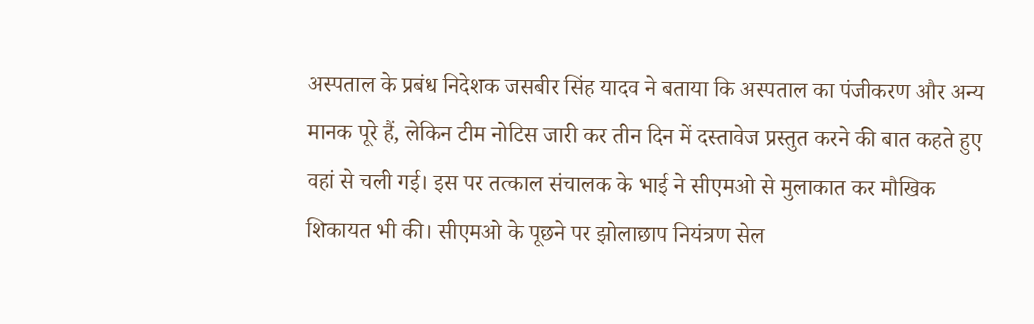अस्पताल के प्रबंध निदेशक जसबीर सिंह यादव ने बताया कि अस्पताल का पंजीकरण और अन्य मानक पूरे हैं, लेकिन टीम नोटिस जारी कर तीन दिन में दस्तावेज प्रस्तुत करने की बात कहते हुए वहां से चली गई। इस पर तत्काल संचालक के भाई ने सीएमओ से मुलाकात कर मौखिक शिकायत भी की। सीएमओ के पूछने पर झोलाछाप नियंत्रण सेल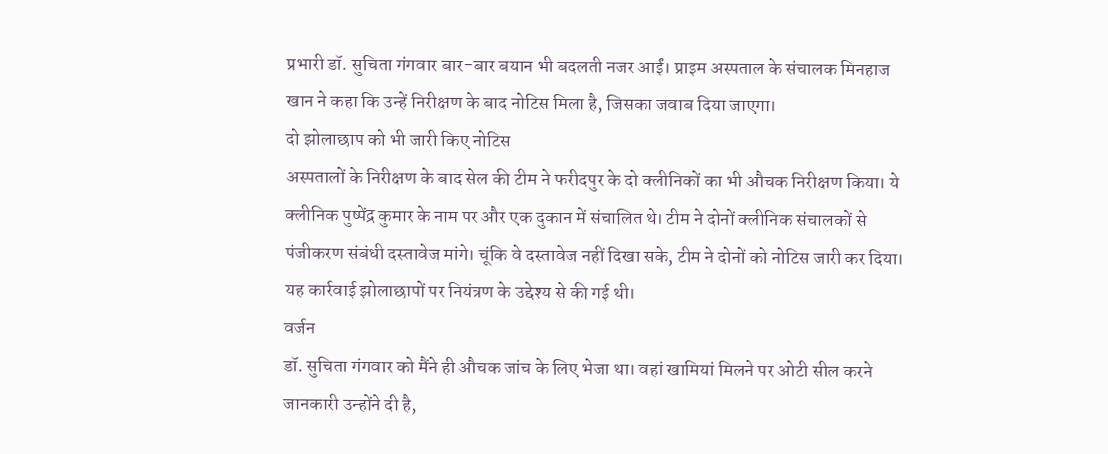प्रभारी डॉ. सुचिता गंगवार बार-बार बयान भी बदलती नजर आईं। प्राइम अस्पताल के संचालक मिनहाज खान ने कहा कि उन्हें निरीक्षण के बाद नोटिस मिला है, जिसका जवाब दिया जाएगा।
दो झोलाछाप को भी जारी किए नोटिस
अस्पतालों के निरीक्षण के बाद सेल की टीम ने फरीदपुर के दो क्लीनिकों का भी औचक निरीक्षण किया। ये क्लीनिक पुष्पेंद्र कुमार के नाम पर और एक दुकान में संचालित थे। टीम ने दोनों क्लीनिक संचालकों से पंजीकरण संबंधी दस्तावेज मांगे। चूंकि वे दस्तावेज नहीं दिखा सके, टीम ने दोनों को नोटिस जारी कर दिया। यह कार्रवाई झोलाछापों पर नियंत्रण के उद्देश्य से की गई थी।
वर्जन
डॉ. सुचिता गंगवार को मैंने ही औचक जांच के लिए भेजा था। वहां खामियां मिलने पर ओटी सील करने जानकारी उन्होंने दी है,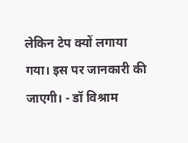लेकिन टेप क्यों लगाया गया। इस पर जानकारी की जाएगी। - डॉ विश्राम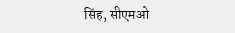सिंह, सीएमओ